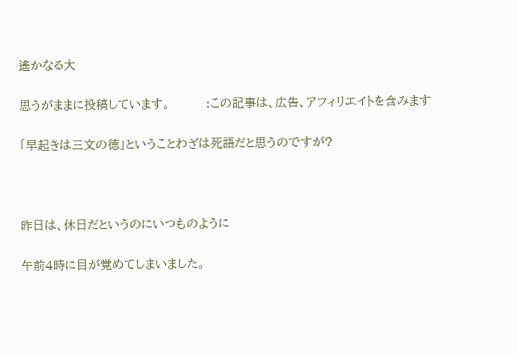遙かなる大

思うがままに投稿しています。         :この記事は、広告、アフィリエイトを含みます

「早起きは三文の徳」ということわざは死語だと思うのですが?



昨日は、休日だというのにいつものように

午前4時に目が覚めてしまいました。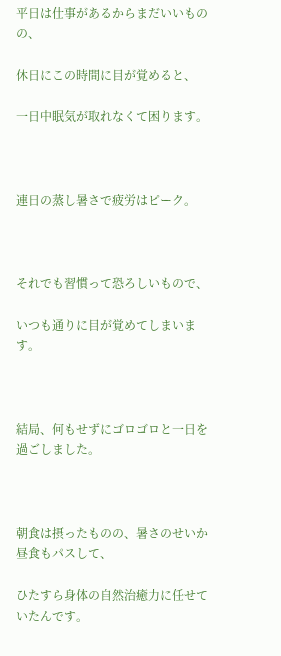平日は仕事があるからまだいいものの、

休日にこの時間に目が覚めると、

一日中眠気が取れなくて困ります。



連日の蒸し暑さで疲労はピーク。



それでも習慣って恐ろしいもので、

いつも通りに目が覚めてしまいます。



結局、何もせずにゴロゴロと一日を過ごしました。



朝食は摂ったものの、暑さのせいか昼食もパスして、

ひたすら身体の自然治癒力に任せていたんです。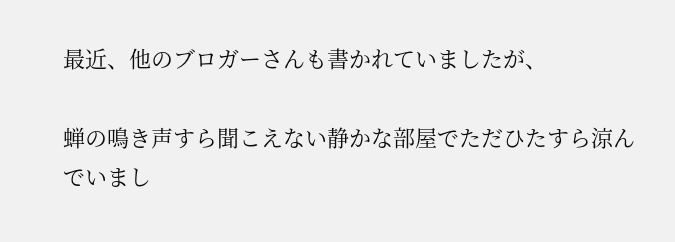最近、他のブロガーさんも書かれていましたが、

蝉の鳴き声すら聞こえない静かな部屋でただひたすら涼んでいまし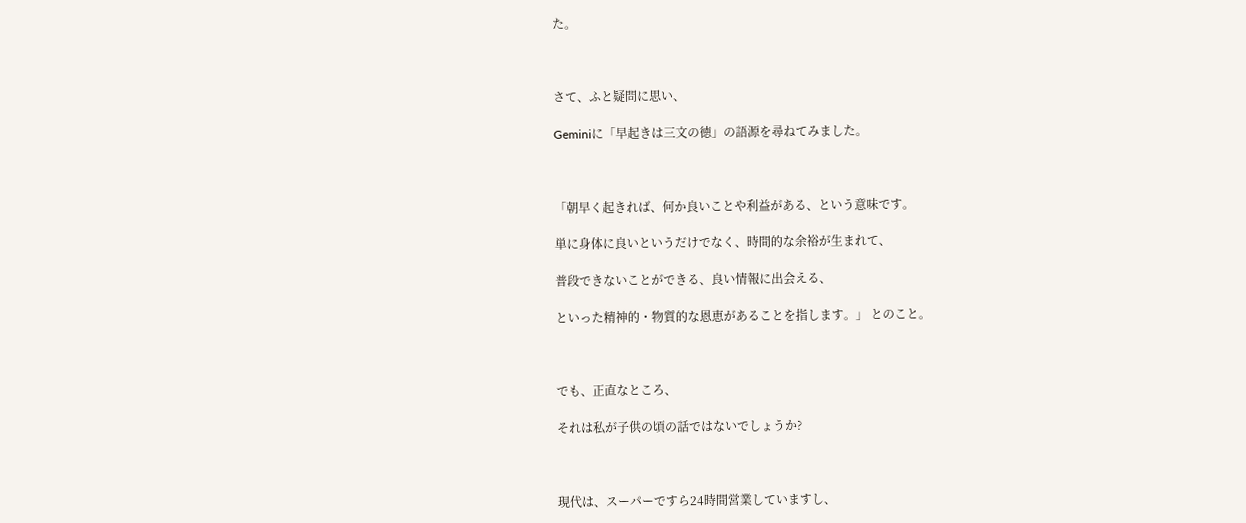た。



さて、ふと疑問に思い、

Geminiに「早起きは三文の徳」の語源を尋ねてみました。



「朝早く起きれば、何か良いことや利益がある、という意味です。

単に身体に良いというだけでなく、時間的な余裕が生まれて、

普段できないことができる、良い情報に出会える、

といった精神的・物質的な恩恵があることを指します。」 とのこと。



でも、正直なところ、

それは私が子供の頃の話ではないでしょうか?



現代は、スーパーですら24時間営業していますし、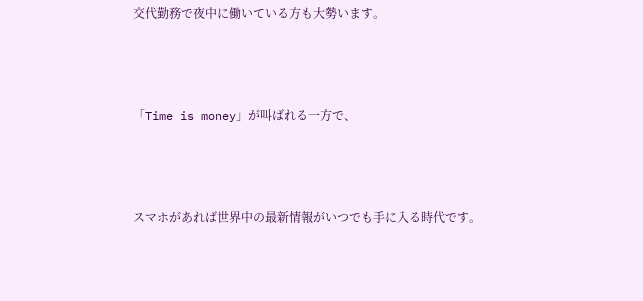交代勤務で夜中に働いている方も大勢います。



「Time is money」が叫ばれる一方で、



スマホがあれば世界中の最新情報がいつでも手に入る時代です。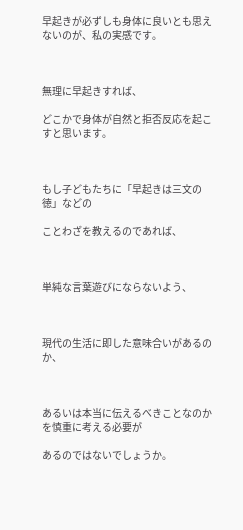早起きが必ずしも身体に良いとも思えないのが、私の実感です。



無理に早起きすれば、

どこかで身体が自然と拒否反応を起こすと思います。



もし子どもたちに「早起きは三文の徳」などの

ことわざを教えるのであれば、



単純な言葉遊びにならないよう、



現代の生活に即した意味合いがあるのか、



あるいは本当に伝えるべきことなのかを慎重に考える必要が

あるのではないでしょうか。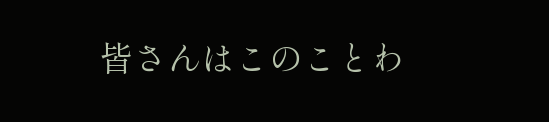皆さんはこのことわ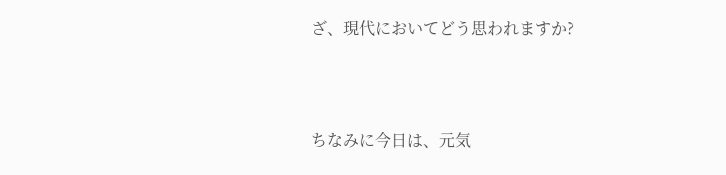ざ、現代においてどう思われますか?



ちなみに今日は、元気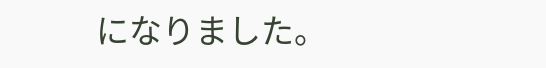になりました。